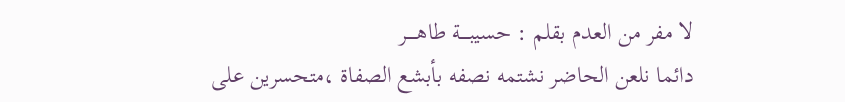لا مفر من العدم بقلم : حسيبــــة طاهـــــر
دائما نلعن الحاضر نشتمه نصفه بأبشع الصفاة ،متحسرين على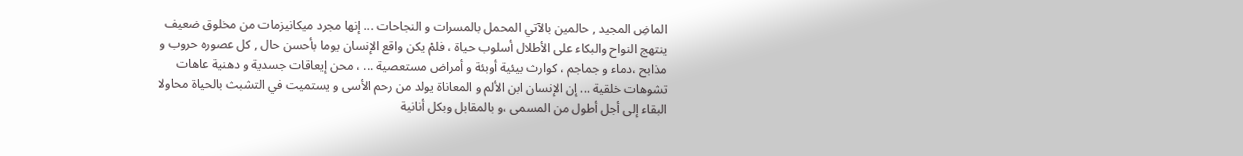الماضِ المجيد , حالمين بالآتي المحمل بالمسرات و النجاحات ... إنها مجرد ميكانيزمات من مخلوق ضعيف ينتهج النواح والبكاء على الأطلال أسلوب حياة ، فلمْ يكن واقع الإنسان يوما بأحسن حال , كل عصوره حروب و مذابح ،دماء و جماجم ، كوارث بيئية أوبئة و أمراض مستعصية ... ، محن إيعاقات جسدية و دهنية عاهات تشوهات خلقية ... إن الإنسان ابن الألم و المعاناة يولد من رحم الأسى و يستميت في التشبث بالحياة محاولا البقاء إلى أجل أطول من المسمى ،و بالمقابل وبكل أنانية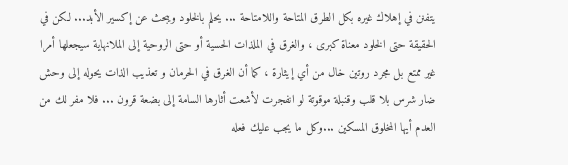يتفنن في إهلاك غيره بكل الطرق المتاحة واللامتاحة ... يحلم بالخلود ويبحث عن إكسير الأبد... لكن في الحقيقة حتى الخلود معناة كبرى ، والغرق في الملذات الحسية أو حتى الروحية إلى الملانهاية سيجعلها أمرا غير ممتع بل مجرد روتين خال من أي إيثارة ، كما أن الغرق في الحرمان و تعذيب الذات يحوله إلى وحش ضار شرس بلا قلب وقنبلة موقوتة لو انفجرت لأشعت أثارها السامة إلى بضعة قرون ... فلا مفر لك من العدم أيها المخلوق المسكين ...وكل ما يجب عليك فعله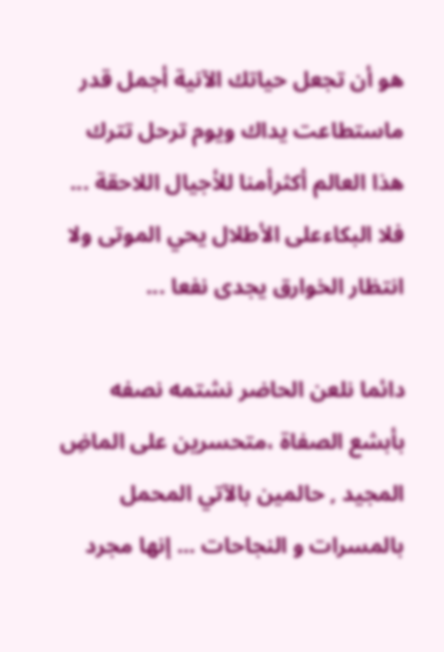هو أن تجعل حياتك الآنية أجمل قدر ماستطاعت يداك ويوم ترحل تترك هذا العالم أكثرأمنا للأجيال اللاحقة ... فلا البكاءعلى الأطلال يحي الموتى ولا انتظار الخوارق يجدى نفعا ...

دائما نلعن الحاضر نشتمه نصفه بأبشع الصفاة ،متحسرين على الماضِ المجيد , حالمين بالآتي المحمل بالمسرات و النجاحات ... إنها مجرد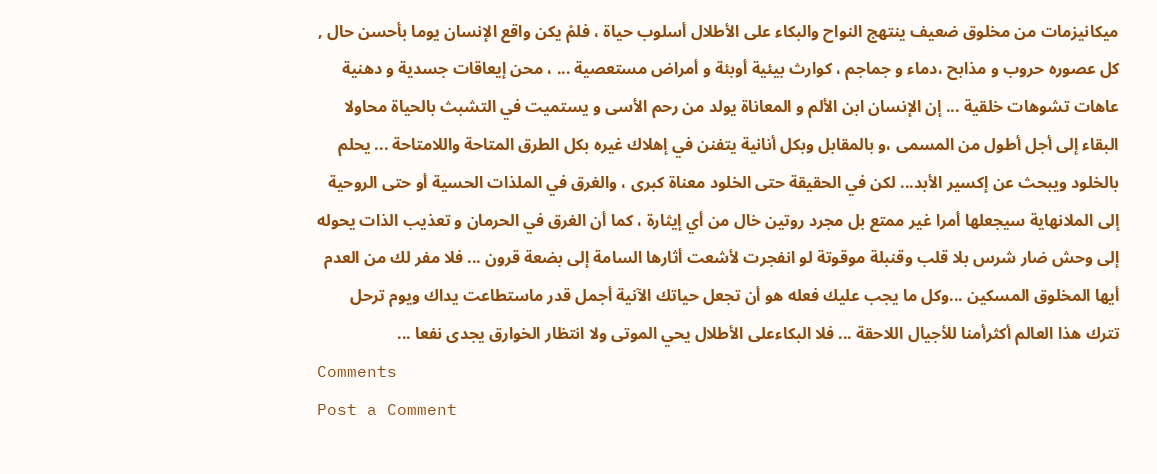ميكانيزمات من مخلوق ضعيف ينتهج النواح والبكاء على الأطلال أسلوب حياة ، فلمْ يكن واقع الإنسان يوما بأحسن حال , كل عصوره حروب و مذابح ،دماء و جماجم ، كوارث بيئية أوبئة و أمراض مستعصية ... ، محن إيعاقات جسدية و دهنية عاهات تشوهات خلقية ... إن الإنسان ابن الألم و المعاناة يولد من رحم الأسى و يستميت في التشبث بالحياة محاولا البقاء إلى أجل أطول من المسمى ،و بالمقابل وبكل أنانية يتفنن في إهلاك غيره بكل الطرق المتاحة واللامتاحة ... يحلم بالخلود ويبحث عن إكسير الأبد... لكن في الحقيقة حتى الخلود معناة كبرى ، والغرق في الملذات الحسية أو حتى الروحية إلى الملانهاية سيجعلها أمرا غير ممتع بل مجرد روتين خال من أي إيثارة ، كما أن الغرق في الحرمان و تعذيب الذات يحوله إلى وحش ضار شرس بلا قلب وقنبلة موقوتة لو انفجرت لأشعت أثارها السامة إلى بضعة قرون ... فلا مفر لك من العدم أيها المخلوق المسكين ...وكل ما يجب عليك فعله هو أن تجعل حياتك الآنية أجمل قدر ماستطاعت يداك ويوم ترحل تترك هذا العالم أكثرأمنا للأجيال اللاحقة ... فلا البكاءعلى الأطلال يحي الموتى ولا انتظار الخوارق يجدى نفعا ...
Comments
Post a Comment